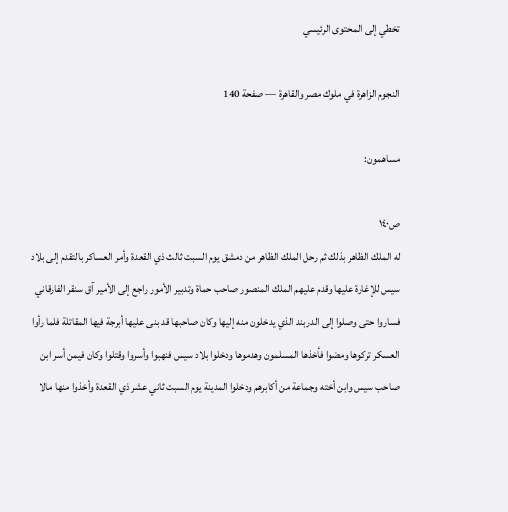تخطي إلى المحتوى الرئيسي

النجوم الزاهرة في ملوك مصر والقاهرة — صفحة 140

مساهمون:

ص١٤٠
له الملك الظاهر بذلك ثم رحل الملك الظاهر من دمشق يوم السبت ثالث ذي القعدة وأمر العساكر بالتقدم إلى بلاد سيس للإغارة عليها وقدم عليهم الملك المنصور صاحب حماة وتدبير الأمور راجع إلى الأمير آق سنقر الفارقاني فساروا حتى وصلوا إلى الدربند الذي يدخلون منه إليها وكان صاحبها قد بنى عليها أبرجة فيها المقاتلة فلما رأوا العسكر تركوها ومضوا فأخذها المسلمون وهدموها ودخلوا بلاد سيس فنهبوا وأسروا وقتلوا وكان فيمن أسر ابن صاحب سيس وابن أخته وجماعة من أكابرهم ودخلوا المدينة يوم السبت ثاني عشر ذي القعدة وأخذوا منها مالا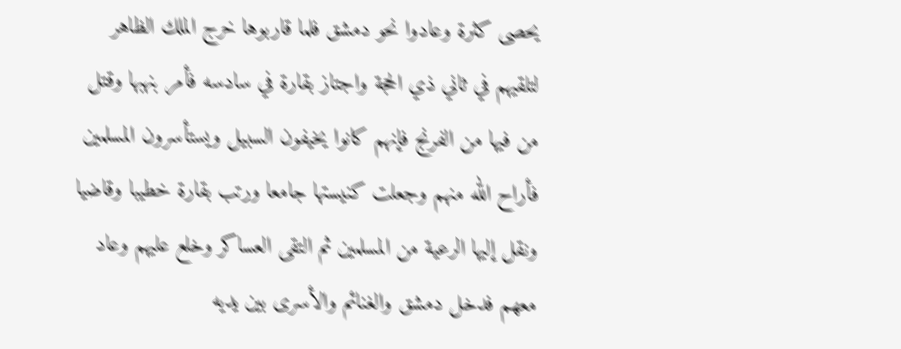يحصى كثرة وعادوا نحو دمشق فلما قاربوها خرج الملك الظاهر لتلقيهم في ثاني ذي الحجة واجتاز بقارة في سادسه فأمر بنهبها وقتل من فيها من الفرنج فإنهم كانوا يخيفون السبيل ويستأسرون المسلمين فأراح الله منهم وجعلت كنيستها جامعا ورتب بقارة خطيبا وقاضيا ونقل إليها الرعية من المسلمين ثم التقى العساكر وخلع عليهم وعاد معهم فدخل دمشق والغنائم والأسرى بين يديه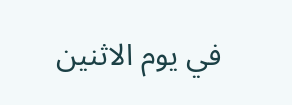في يوم الاثنين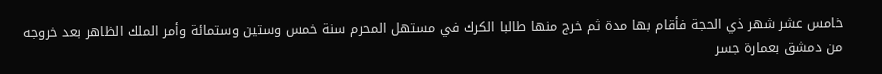خامس عشر شهر ذي الحجة فأقام بها مدة ثم خرج منها طالبا الكرك في مستهل المحرم سنة خمس وستين وستمائة وأمر الملك الظاهر بعد خروجه من دمشق بعمارة جسر